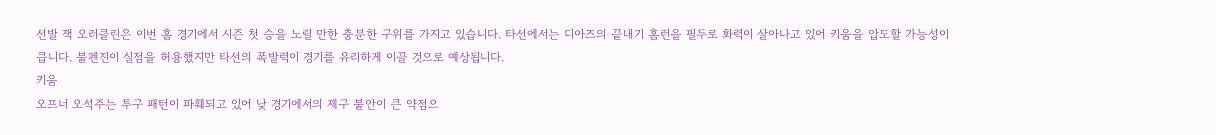선발 잭 오러클린은 이번 홈 경기에서 시즌 첫 승을 노릴 만한 충분한 구위를 가지고 있습니다. 타선에서는 디아즈의 끝내기 홈런을 필두로 화력이 살아나고 있어 키움을 압도할 가능성이 큽니다. 불펜진이 실점을 허용했지만 타선의 폭발력이 경기를 유리하게 이끌 것으로 예상됩니다.
키움
오프너 오석주는 투구 패턴이 파훼되고 있어 낮 경기에서의 제구 불안이 큰 약점으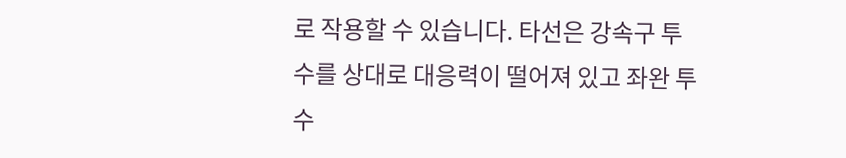로 작용할 수 있습니다. 타선은 강속구 투수를 상대로 대응력이 떨어져 있고 좌완 투수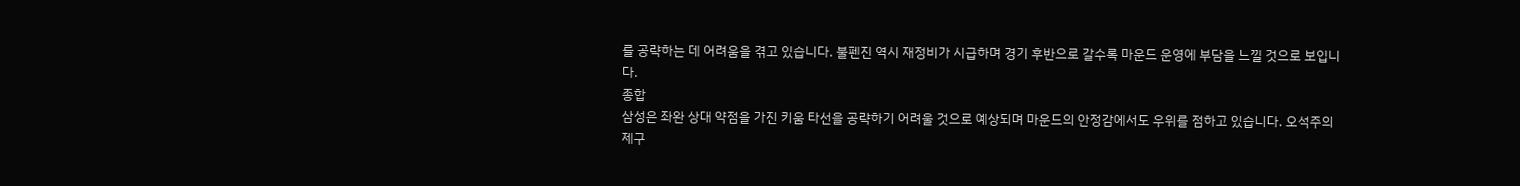를 공략하는 데 어려움을 겪고 있습니다. 불펜진 역시 재정비가 시급하며 경기 후반으로 갈수록 마운드 운영에 부담을 느낄 것으로 보입니다.
종합
삼성은 좌완 상대 약점을 가진 키움 타선을 공략하기 어려울 것으로 예상되며 마운드의 안정감에서도 우위를 점하고 있습니다. 오석주의 제구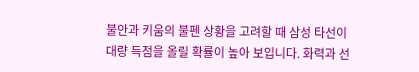불안과 키움의 불펜 상황을 고려할 때 삼성 타선이 대량 득점을 올릴 확률이 높아 보입니다. 화력과 선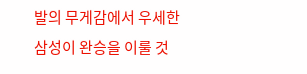발의 무게감에서 우세한 삼성이 완승을 이룰 것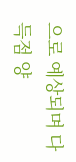으로 예상되며 다득점 양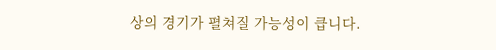상의 경기가 펼쳐질 가능성이 큽니다.